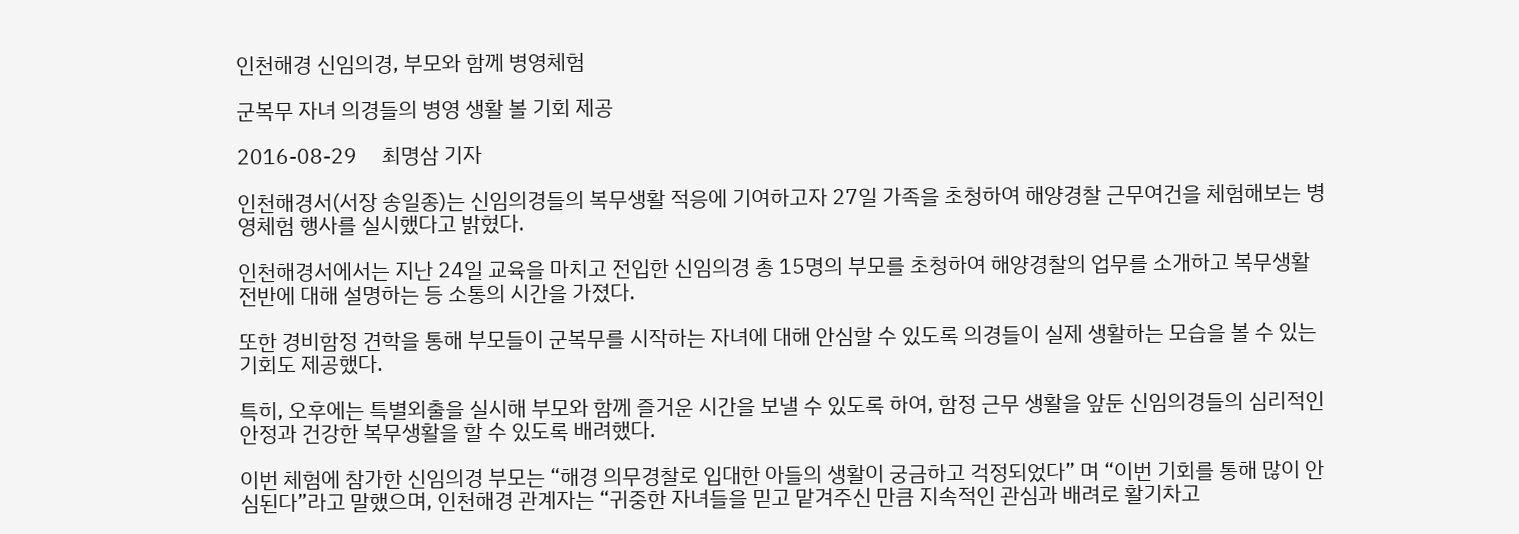인천해경 신임의경, 부모와 함께 병영체험

군복무 자녀 의경들의 병영 생활 볼 기회 제공

2016-08-29     최명삼 기자

인천해경서(서장 송일종)는 신임의경들의 복무생활 적응에 기여하고자 27일 가족을 초청하여 해양경찰 근무여건을 체험해보는 병영체험 행사를 실시했다고 밝혔다.

인천해경서에서는 지난 24일 교육을 마치고 전입한 신임의경 총 15명의 부모를 초청하여 해양경찰의 업무를 소개하고 복무생활 전반에 대해 설명하는 등 소통의 시간을 가졌다.

또한 경비함정 견학을 통해 부모들이 군복무를 시작하는 자녀에 대해 안심할 수 있도록 의경들이 실제 생활하는 모습을 볼 수 있는 기회도 제공했다.

특히, 오후에는 특별외출을 실시해 부모와 함께 즐거운 시간을 보낼 수 있도록 하여, 함정 근무 생활을 앞둔 신임의경들의 심리적인 안정과 건강한 복무생활을 할 수 있도록 배려했다.

이번 체험에 참가한 신임의경 부모는 “해경 의무경찰로 입대한 아들의 생활이 궁금하고 걱정되었다” 며 “이번 기회를 통해 많이 안심된다”라고 말했으며, 인천해경 관계자는 “귀중한 자녀들을 믿고 맡겨주신 만큼 지속적인 관심과 배려로 활기차고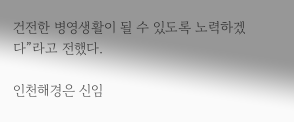건전한 병영생활이 될 수 있도록 노력하겠다”라고 전했다.

인천해경은 신임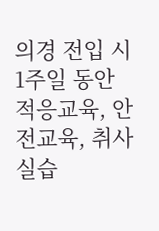의경 전입 시 1주일 동안 적응교육, 안전교육, 취사실습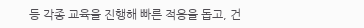등 각종 교육을 진행해 빠른 적응을 돕고, 건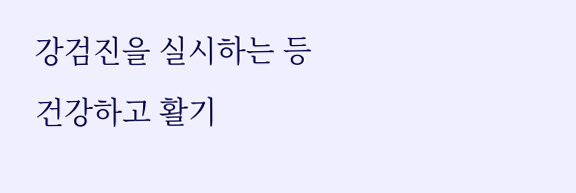강검진을 실시하는 등 건강하고 활기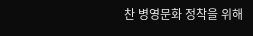찬 병영문화 정착을 위해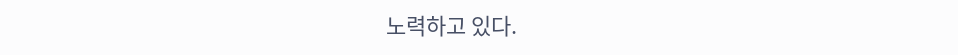노력하고 있다.